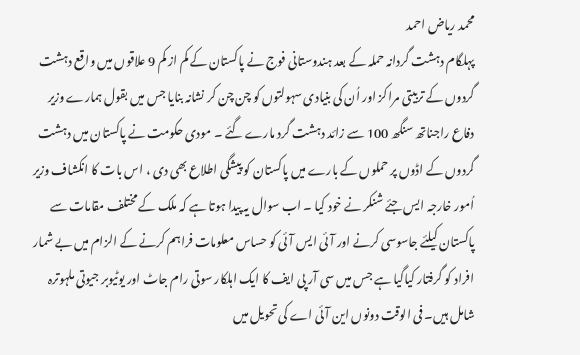محمد ریاض احمد
پہلگام دہشت گردانہ حملہ کے بعد ہندوستانی فوج نے پاکستان کے کم از کم 9 علاقوں میں واقع دہشت گردوں کے تربیتی مراکز اور اُن کی بنیادی سہولتوں کو چن چن کر نشانہ بنایا جس میں بقول ہمارے وزیر دفاع راجناتھ سنگھ 100 سے زائد دہشت گرد مارے گئے ۔ مودی حکومت نے پاکستان میں دہشت گردوں کے اڈوں پر حملوں کے بارے میں پاکستان کو پیشگی اطلاع بھی دی ، اس بات کا انکشاف وزیر اُمور خارجہ ایس جئے شنکر نے خود کیا ۔ اب سوال یہ پیدا ہوتا ہے کہ ملک کے مختلف مقامات سے پاکستان کیلئے جاسوسی کرنے اور آئی ایس آئی کو حساس معلومات فراہم کرنے کے الزام میں بے شمار افراد کو گرفتار کیاگیا ہے جس میں سی آر پی ایف کا ایک اہلکار سوتی رام جاٹ اور یوٹیوبر جیوتی ملہوترہ شامل ہیں۔ فی الوقت دونوں این آئی اے کی تحویل میں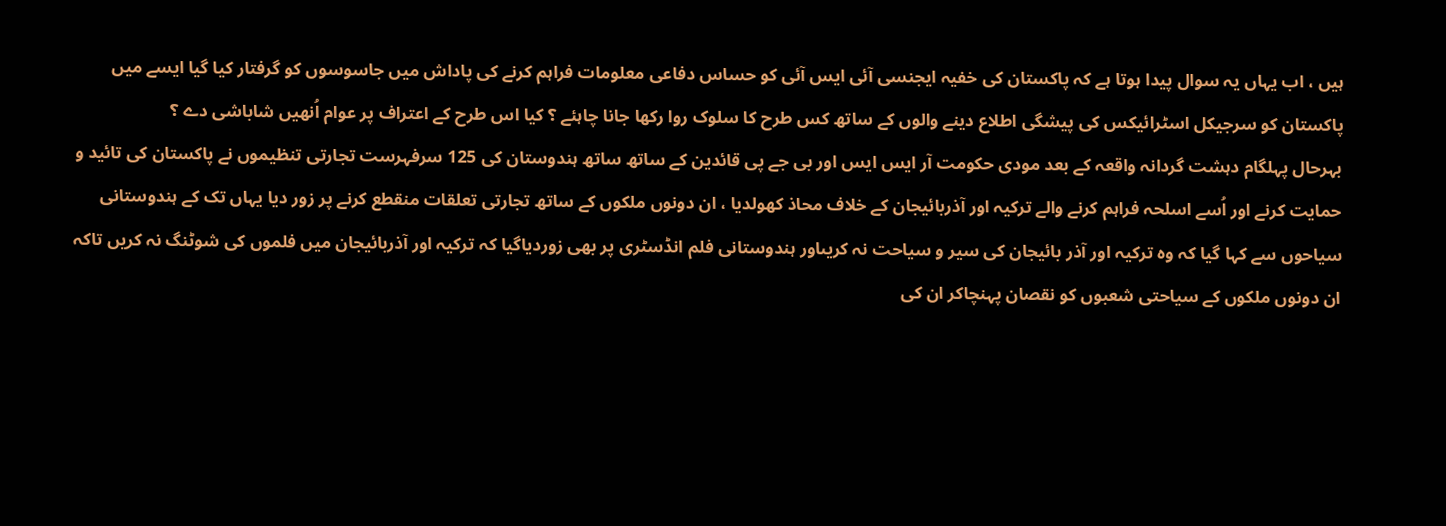ہیں ، اب یہاں یہ سوال پیدا ہوتا ہے کہ پاکستان کی خفیہ ایجنسی آئی ایس آئی کو حساس دفاعی معلومات فراہم کرنے کی پاداش میں جاسوسوں کو گرفتار کیا گیا ایسے میں پاکستان کو سرجیکل اسٹرائیکس کی پیشگی اطلاع دینے والوں کے ساتھ کس طرح کا سلوک روا رکھا جانا چاہئے ؟ کیا اس طرح کے اعتراف پر عوام اُنھیں شاباشی دے ؟
بہرحال پہلگام دہشت گردانہ واقعہ کے بعد مودی حکومت آر ایس ایس اور بی جے پی قائدین کے ساتھ ساتھ ہندوستان کی 125 سرفہرست تجارتی تنظیموں نے پاکستان کی تائید و حمایت کرنے اور اُسے اسلحہ فراہم کرنے والے ترکیہ اور آذربائیجان کے خلاف محاذ کھولدیا ، ان دونوں ملکوں کے ساتھ تجارتی تعلقات منقطع کرنے پر زور دیا یہاں تک کے ہندوستانی سیاحوں سے کہا گیا کہ وہ ترکیہ اور آذر بائیجان کی سیر و سیاحت نہ کریںاور ہندوستانی فلم انڈسٹری پر بھی زوردیاگیا کہ ترکیہ اور آذربائیجان میں فلموں کی شوٹنگ نہ کریں تاکہ ان دونوں ملکوں کے سیاحتی شعبوں کو نقصان پہنچاکر ان کی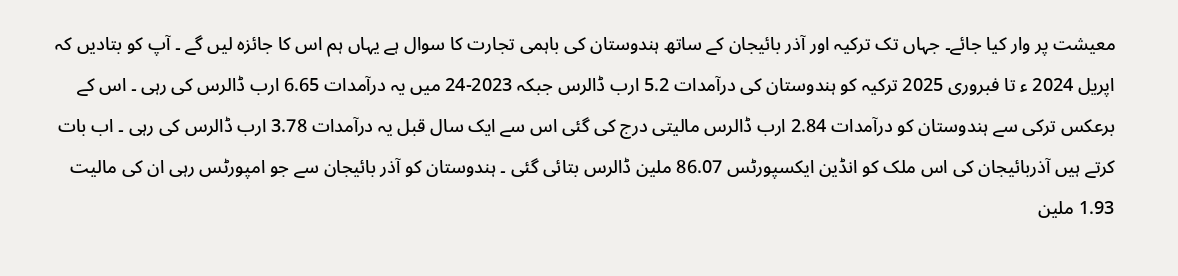معیشت پر وار کیا جائے۔ جہاں تک ترکیہ اور آذر بائیجان کے ساتھ ہندوستان کی باہمی تجارت کا سوال ہے یہاں ہم اس کا جائزہ لیں گے ۔ آپ کو بتادیں کہ اپریل 2024 ء تا فبروری 2025 ترکیہ کو ہندوستان کی درآمدات 5.2 ارب ڈالرس جبکہ 2023-24 میں یہ درآمدات 6.65 ارب ڈالرس کی رہی ۔ اس کے برعکس ترکی سے ہندوستان کو درآمدات 2.84 ارب ڈالرس مالیتی درج کی گئی اس سے ایک سال قبل یہ درآمدات 3.78 ارب ڈالرس کی رہی ۔ اب بات کرتے ہیں آذربائیجان کی اس ملک کو انڈین ایکسپورٹس 86.07 ملین ڈالرس بتائی گئی ۔ ہندوستان کو آذر بائیجان سے جو امپورٹس رہی ان کی مالیت 1.93 ملین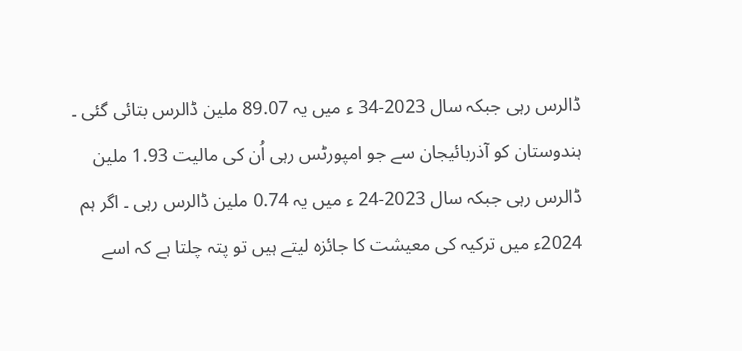ڈالرس رہی جبکہ سال 2023-34 ء میں یہ 89.07 ملین ڈالرس بتائی گئی ۔ ہندوستان کو آذربائیجان سے جو امپورٹس رہی اُن کی مالیت 1.93 ملین ڈالرس رہی جبکہ سال 2023-24 ء میں یہ 0.74 ملین ڈالرس رہی ۔ اگر ہم 2024ء میں ترکیہ کی معیشت کا جائزہ لیتے ہیں تو پتہ چلتا ہے کہ اسے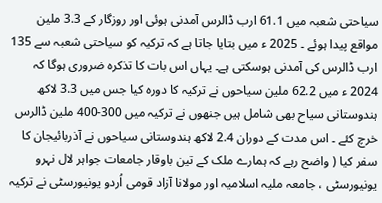سیاحتی شعبہ میں 61.1 ارب ڈالرس آمدنی ہوئی اور روزگار کے 3.3 ملین مواقع پیدا ہوئے ۔ 2025 ء میں بتایا جاتا ہے کہ ترکیہ کو سیاحتی شعبہ سے 135 ارب ڈالرس کی آمدنی ہوسکتی ہے۔ یہاں اس بات کا تذکرہ ضروری ہوگا کہ 2024 ء میں 62.2 ملین سیاحوں نے ترکیہ کا دورہ کیا جس میں 3.3 لاکھ ہندوستانی سیاح بھی شامل ہیں جنھوں نے ترکیہ میں 300-400 ملین ڈالرس خرچ کئے ۔ اس مدت کے دوران 2.4 لاکھ ہندوستانی سیاحوں نے آذربائیجان کا سفر کیا ( واضح رہے کہ ہمارے ملک کے تین باوقار جامعات جواہر لال نہرو یونیورسٹی ، جامعہ ملیہ اسلامیہ اور مولانا آزاد قومی اُردو یونیورسٹی نے ترکیہ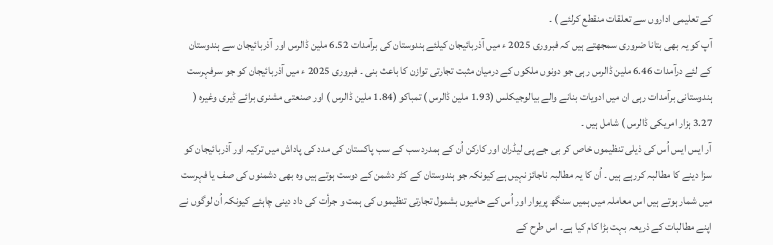کے تعلیمی اداروں سے تعلقات منقطع کرلئے ) ۔
آپ کو یہ بھی بتانا ضروری سمجھتے ہیں کہ فبروری 2025 ء میں آذربائیجان کیلئے ہندوستان کی برآمدات 6.52 ملین ڈالرس اور آذربائیجان سے ہندوستان کے لئے درآمدات 6.46 ملین ڈالرس رہی جو دونوں ملکوں کے درمیان مثبت تجارتی توازن کا باعث بنی ۔ فبروری 2025 ء میں آذربائیجان کو جو سرفہرست ہندوستانی برآمدات رہی ان میں ادویات بنانے والے بیالوجیکلس (1.93 ملین ڈالرس ) تمباکو (1.84 ملین ڈالرس ) اور صنعتی مشنری برائے ڈیری وغیرہ ( 3.27 ہزار امریکی ڈالرس ) شامل ہیں ۔
آر ایس ایس اُس کی ذیلی تنظیموں خاص کر بی جے پی لیڈران اور کارکن اُن کے ہمدرد سب کے سب پاکستان کی مدد کی پاداش میں ترکیہ اور آذربائیجان کو سزا دینے کا مطالبہ کررہے ہیں ۔ اُن کا یہ مطالبہ ناجائز نہیں ہے کیونکہ جو ہندوستان کے کٹر دشمن کے دوست ہوتے ہیں وہ بھی دشمنوں کی صف یا فہرست میں شمار ہوتے ہیں اس معاملہ میں ہمیں سنگھ پریوار اور اُس کے حامیوں بشمول تجارتی تنظیموں کی ہمت و جرأت کی داد دینی چاہئے کیونکہ اُن لوگوں نے اپنے مطالبات کے ذریعہ بہت بڑا کام کیا ہے۔ اس طرح کے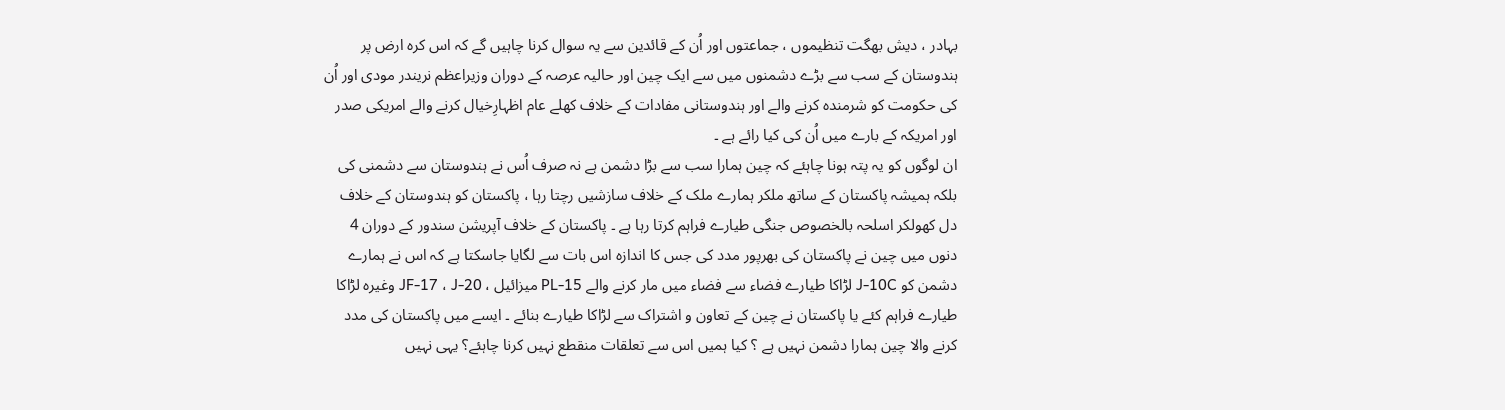بہادر ، دیش بھگت تنظیموں ، جماعتوں اور اُن کے قائدین سے یہ سوال کرنا چاہیں گے کہ اس کرہ ارض پر ہندوستان کے سب سے بڑے دشمنوں میں سے ایک چین اور حالیہ عرصہ کے دوران وزیراعظم نریندر مودی اور اُن کی حکومت کو شرمندہ کرنے والے اور ہندوستانی مفادات کے خلاف کھلے عام اظہارِخیال کرنے والے امریکی صدر اور امریکہ کے بارے میں اُن کی کیا رائے ہے ۔
ان لوگوں کو یہ پتہ ہونا چاہئے کہ چین ہمارا سب سے بڑا دشمن ہے نہ صرف اُس نے ہندوستان سے دشمنی کی بلکہ ہمیشہ پاکستان کے ساتھ ملکر ہمارے ملک کے خلاف سازشیں رچتا رہا ، پاکستان کو ہندوستان کے خلاف دل کھولکر اسلحہ بالخصوص جنگی طیارے فراہم کرتا رہا ہے ۔ پاکستان کے خلاف آپریشن سندور کے دوران 4 دنوں میں چین نے پاکستان کی بھرپور مدد کی جس کا اندازہ اس بات سے لگایا جاسکتا ہے کہ اس نے ہمارے دشمن کو J-10C لڑاکا طیارے فضاء سے فضاء میں مار کرنے والے PL-15 میزائیل ، JF-17 ، J-20 وغیرہ لڑاکا طیارے فراہم کئے یا پاکستان نے چین کے تعاون و اشتراک سے لڑاکا طیارے بنائے ۔ ایسے میں پاکستان کی مدد کرنے والا چین ہمارا دشمن نہیں ہے ؟ کیا ہمیں اس سے تعلقات منقطع نہیں کرنا چاہئے؟ یہی نہیں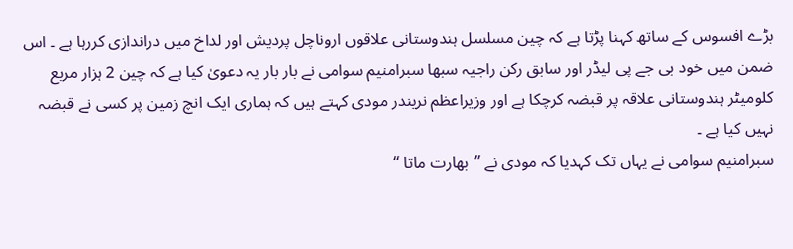بڑے افسوس کے ساتھ کہنا پڑتا ہے کہ چین مسلسل ہندوستانی علاقوں اروناچل پردیش اور لداخ میں دراندازی کررہا ہے ۔ اس ضمن میں خود بی جے پی لیڈر اور سابق رکن راجیہ سبھا سبرامنیم سوامی نے بار بار یہ دعویٰ کیا ہے کہ چین 2 ہزار مربع کلومیٹر ہندوستانی علاقہ پر قبضہ کرچکا ہے اور وزیراعظم نریندر مودی کہتے ہیں کہ ہماری ایک انچ زمین پر کسی نے قبضہ نہیں کیا ہے ۔
سبرامنیم سوامی نے یہاں تک کہدیا کہ مودی نے ’’بھارت ماتا ‘‘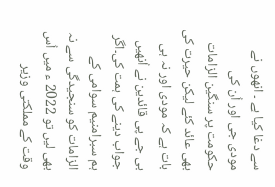سے دغا کیا ہے ۔ انھوں نے مودی جی اور اُن کی حکومت پر سنگین الزامات بھی عائد کئے لیکن حیرت کی بات ہے کہ مودی اور نہ ہی بی جے پی قائدین نے اُنھیں جواب دینے کی ہمت کی۔اگر ہم سبرامنیم سوامی کے الزامات کو سنجیدگی سے نہ بھی لیں تو 2022 ء میں اُس وقت کے مملکتی وزیر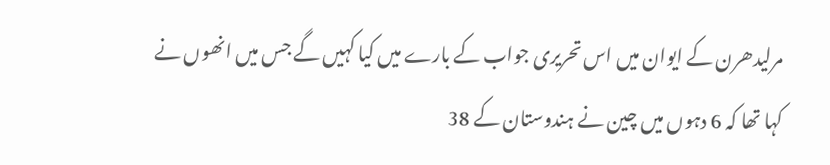مرلیدھرن کے ایوان میں اس تحریری جواب کے بارے میں کیا کہیں گے جس میں انھوں نے کہا تھا کہ 6 دہوں میں چین نے ہندوستان کے 38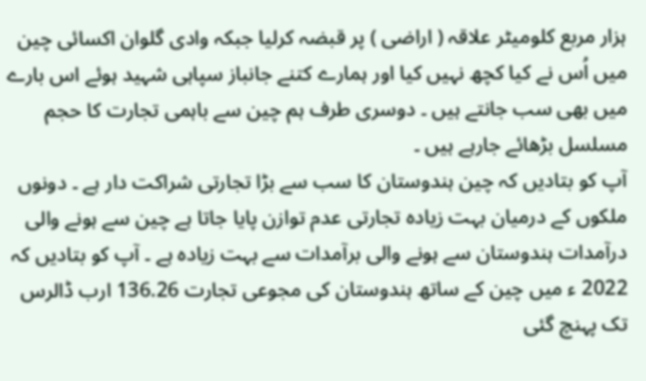ہزار مربع کلومیٹر علاقہ ( اراضی ) پر قبضہ کرلیا جبکہ وادی گلوان اکسائی چین میں اُس نے کیا کچھ نہیں کیا اور ہمارے کتنے جانباز سپاہی شہید ہوئے اس بارے میں بھی سب جانتے ہیں ۔ دوسری طرف ہم چین سے باہمی تجارت کا حجم مسلسل بڑھائے جارہے ہیں ۔
آپ کو بتادیں کہ چین ہندوستان کا سب سے بڑا تجارتی شراکت دار ہے ۔ دونوں ملکوں کے درمیان بہت زیادہ تجارتی عدم توازن پایا جاتا ہے چین سے ہونے والی درآمدات ہندوستان سے ہونے والی برآمدات سے بہت زیادہ ہے ۔ آپ کو بتادیں کہ 2022 ء میں چین کے ساتھ ہندوستان کی مجوعی تجارت 136.26 ارب ڈالرس تک پہنچ گئی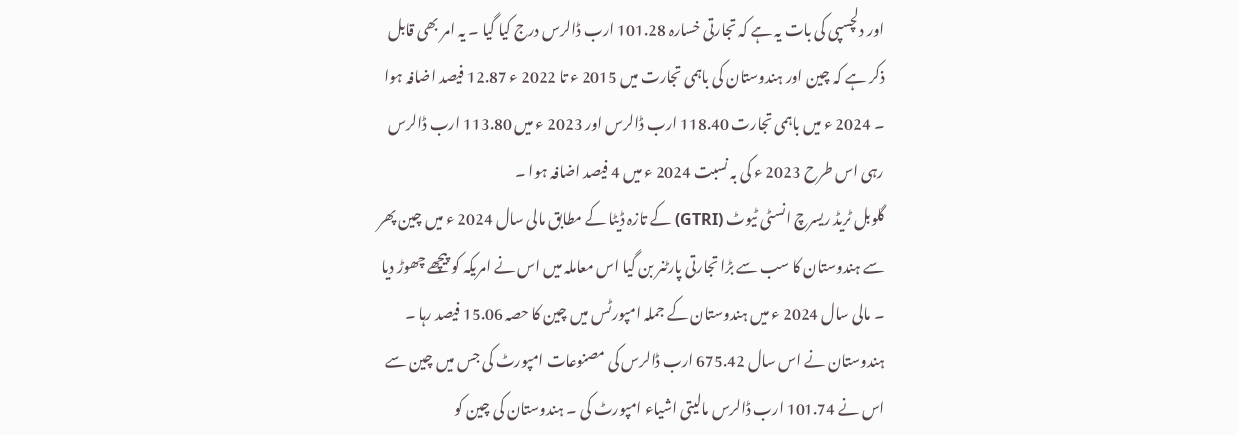اور دلچسپی کی بات یہ ہے کہ تجارتی خسارہ 101.28 ارب ڈالرس درج کیا گیا ۔ یہ امر بھی قابل ذکر ہے کہ چین اور ہندوستان کی باہمی تجارت میں 2015 ء تا 2022 ء 12.87 فیصد اضافہ ہوا ۔ 2024 ء میں باہمی تجارت 118.40 ارب ڈالرس اور 2023 ء میں 113.80 ارب ڈالرس رہی اس طرح 2023 ء کی بہ نسبت 2024 ء میں 4 فیصد اضافہ ہوا ۔
گلوبل ٹریڈ ریسرچ انسٹی ٹیوٹ (GTRI) کے تازہ ڈیٹا کے مطابق مالی سال 2024 ء میں چین پھر سے ہندوستان کا سب سے بڑا تجارتی پارٹنر بن گیا اس معاملہ میں اس نے امریکہ کو پیچھے چھوڑ دیا ۔ مالی سال 2024 ء میں ہندوستان کے جملہ امپورٹس میں چین کا حصہ 15.06 فیصد رہا ۔ ہندوستان نے اس سال 675.42 ارب ڈالرس کی مصنوعات امپورٹ کی جس میں چین سے اس نے 101.74 ارب ڈالرس مالیتی اشیاء امپورٹ کی ۔ ہندوستان کی چین کو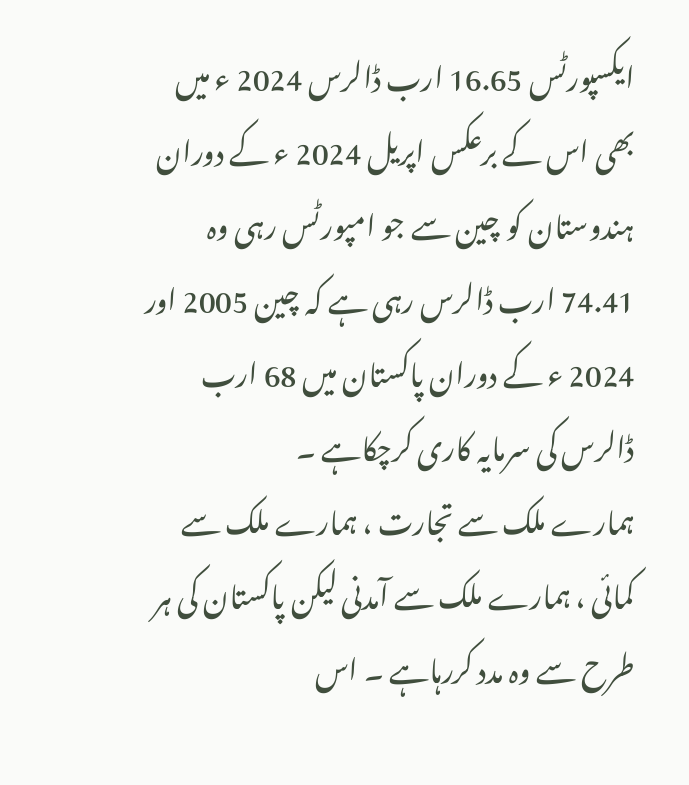ایکسپورٹس 16.65 ارب ڈالرس 2024 ء میں بھی اس کے برعکس اپریل 2024 ء کے دوران ہندوستان کو چین سے جو امپورٹس رہی وہ 74.41 ارب ڈالرس رہی ہے کہ چین 2005 اور 2024 ء کے دوران پاکستان میں 68 ارب ڈالرس کی سرمایہ کاری کرچکاہے ۔
ہمارے ملک سے تجارت ، ہمارے ملک سے کمائی ، ہمارے ملک سے آمدنی لیکن پاکستان کی ہر طرح سے وہ مدد کررہاہے ۔ اس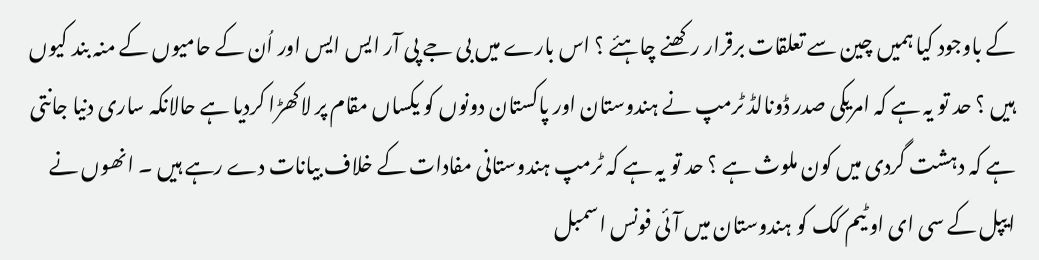کے باوجود کیا ہمیں چین سے تعلقات برقرار رکھنے چاہئے ؟ اس بارے میں بی جے پی آر ایس ایس اور اُن کے حامیوں کے منہ بند کیوں ہیں ؟ حد تو یہ ہے کہ امریکی صدر ڈونالڈ ٹرمپ نے ہندوستان اور پاکستان دونوں کو یکساں مقام پر لاکھڑا کردیا ہے حالانکہ ساری دنیا جانتی ہے کہ دہشت گردی میں کون ملوث ہے ؟ حد تو یہ ہے کہ ٹرمپ ہندوستانی مفادات کے خلاف بیانات دے رہے ہیں ۔ انھوں نے ایپل کے سی ای او ٹیم کک کو ہندوستان میں آئی فونس اسمبل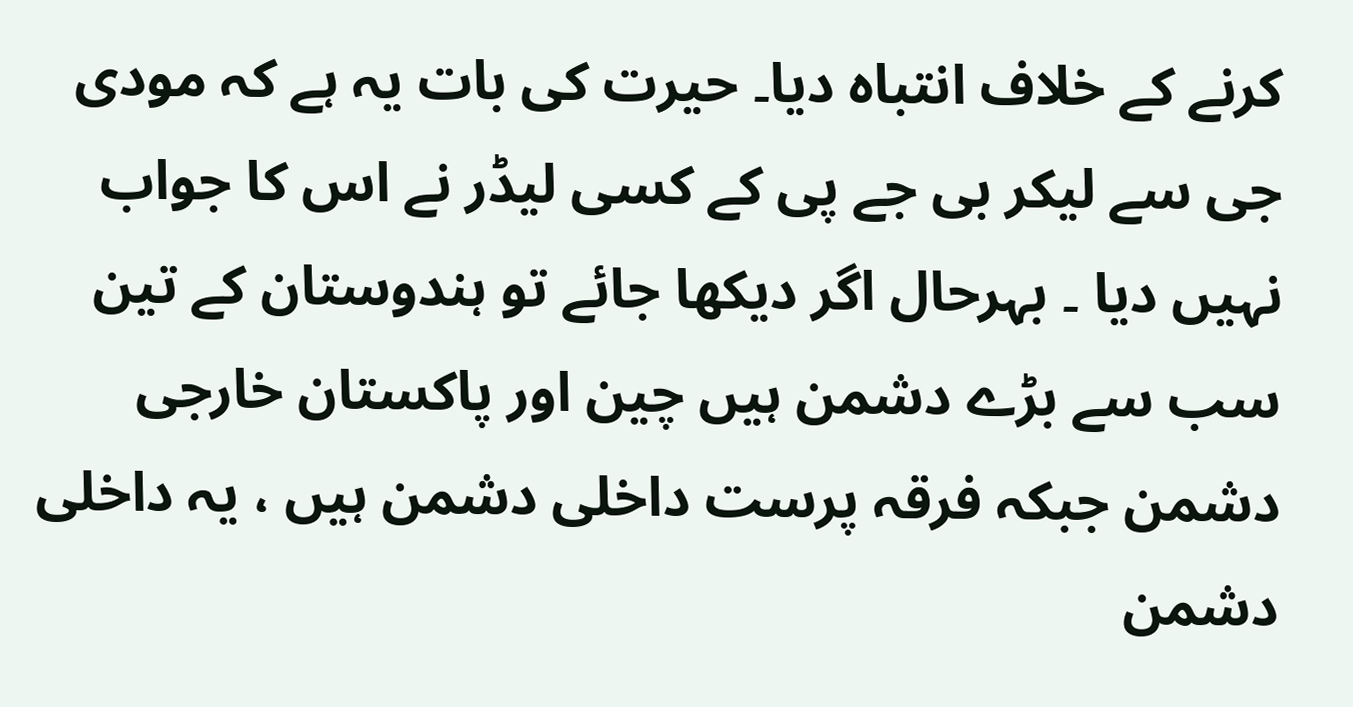کرنے کے خلاف انتباہ دیا۔ حیرت کی بات یہ ہے کہ مودی جی سے لیکر بی جے پی کے کسی لیڈر نے اس کا جواب نہیں دیا ۔ بہرحال اگر دیکھا جائے تو ہندوستان کے تین سب سے بڑے دشمن ہیں چین اور پاکستان خارجی دشمن جبکہ فرقہ پرست داخلی دشمن ہیں ، یہ داخلی دشمن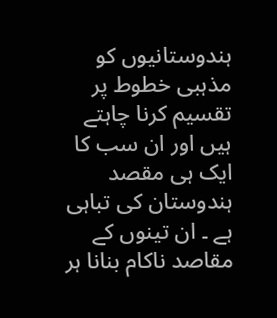ہندوستانیوں کو مذہبی خطوط پر تقسیم کرنا چاہتے ہیں اور ان سب کا ایک ہی مقصد ہندوستان کی تباہی ہے ۔ ان تینوں کے مقاصد ناکام بنانا ہر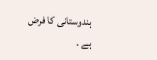ہندوستانی کا فرض ہے ۔